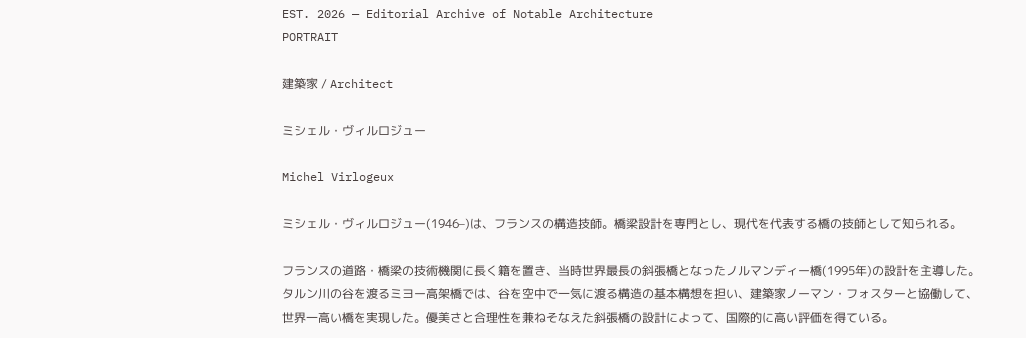EST. 2026 — Editorial Archive of Notable Architecture
PORTRAIT

建築家 / Architect

ミシェル・ヴィルロジュー

Michel Virlogeux

ミシェル・ヴィルロジュー(1946–)は、フランスの構造技師。橋梁設計を専門とし、現代を代表する橋の技師として知られる。

フランスの道路・橋梁の技術機関に長く籍を置き、当時世界最長の斜張橋となったノルマンディー橋(1995年)の設計を主導した。タルン川の谷を渡るミヨー高架橋では、谷を空中で一気に渡る構造の基本構想を担い、建築家ノーマン・フォスターと協働して、世界一高い橋を実現した。優美さと合理性を兼ねそなえた斜張橋の設計によって、国際的に高い評価を得ている。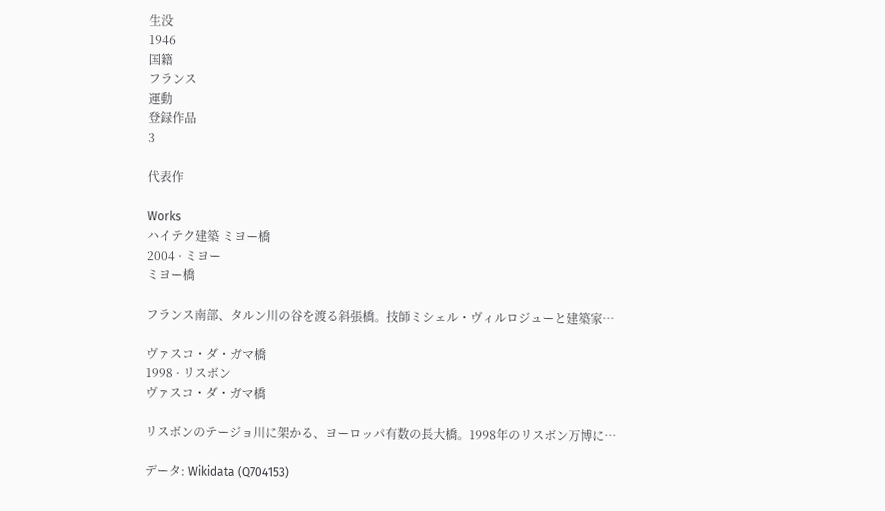生没
1946
国籍
フランス
運動
登録作品
3

代表作

Works
ハイテク建築 ミヨー橋
2004 · ミヨー
ミヨー橋

フランス南部、タルン川の谷を渡る斜張橋。技師ミシェル・ヴィルロジューと建築家…

ヴァスコ・ダ・ガマ橋
1998 · リスボン
ヴァスコ・ダ・ガマ橋

リスボンのテージョ川に架かる、ヨーロッパ有数の長大橋。1998年のリスボン万博に…

データ: Wikidata (Q704153)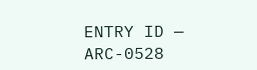ENTRY ID — ARC-0528